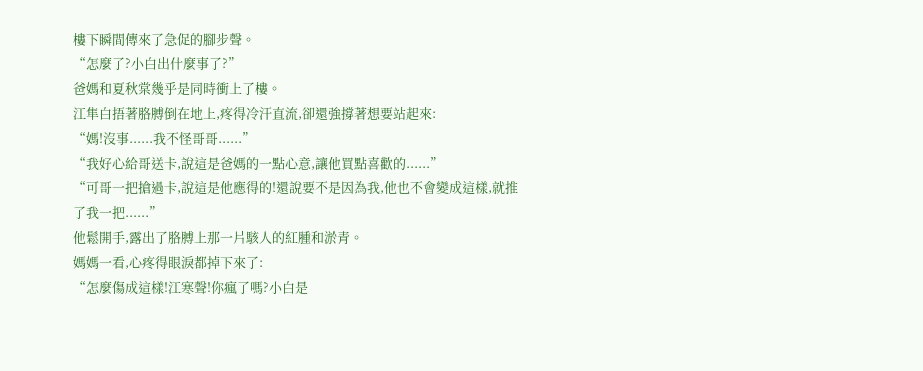樓下瞬間傳來了急促的腳步聲。
“怎麼了?小白出什麼事了?”
爸媽和夏秋棠幾乎是同時衝上了樓。
江隼白捂著胳膊倒在地上,疼得冷汗直流,卻還強撐著想要站起來:
“媽!沒事......我不怪哥哥......”
“我好心給哥送卡,說這是爸媽的一點心意,讓他買點喜歡的......”
“可哥一把搶過卡,說這是他應得的!還說要不是因為我,他也不會變成這樣,就推了我一把......”
他鬆開手,露出了胳膊上那一片駭人的紅腫和淤青。
媽媽一看,心疼得眼淚都掉下來了:
“怎麼傷成這樣!江寒聲!你瘋了嗎?小白是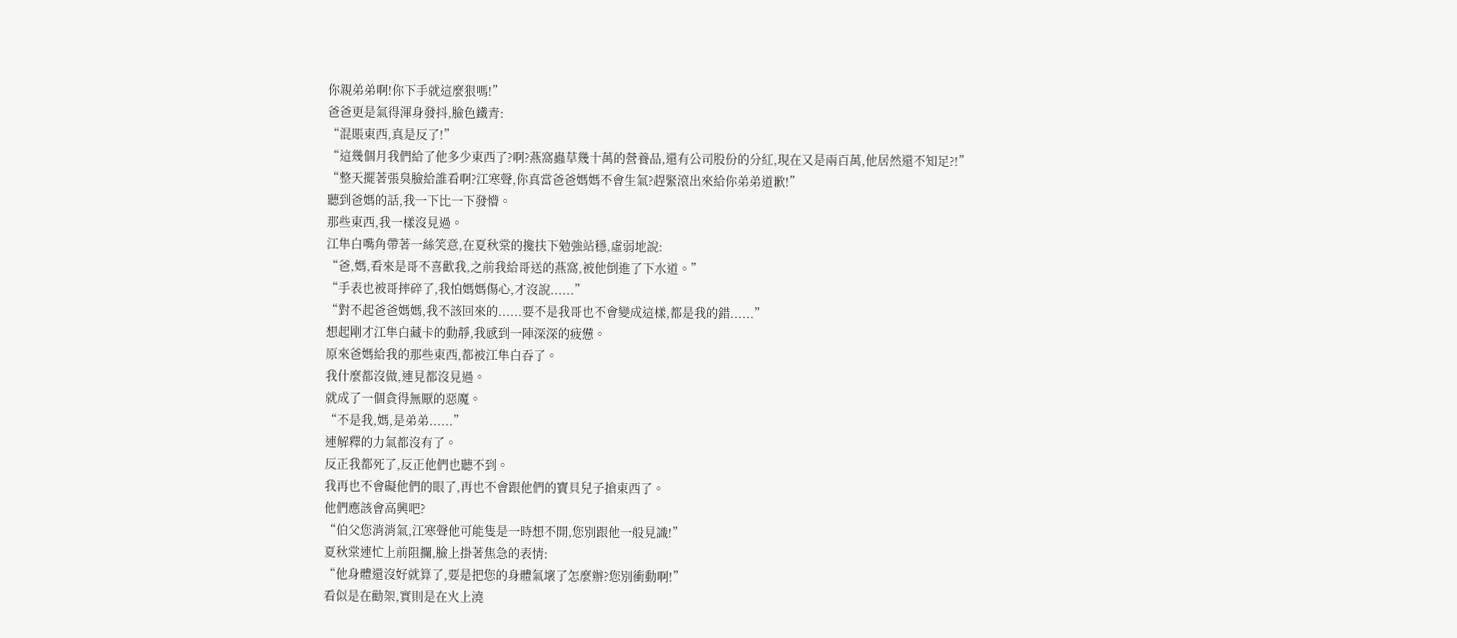你親弟弟啊!你下手就這麼狠嗎!”
爸爸更是氣得渾身發抖,臉色鐵青:
“混賬東西,真是反了!”
“這幾個月我們給了他多少東西了?啊?燕窩蟲草幾十萬的營養品,還有公司股份的分紅,現在又是兩百萬,他居然還不知足?!”
“整天擺著張臭臉給誰看啊?江寒聲,你真當爸爸媽媽不會生氣?趕緊滾出來給你弟弟道歉!”
聽到爸媽的話,我一下比一下發懵。
那些東西,我一樣沒見過。
江隼白嘴角帶著一絲笑意,在夏秋棠的攙扶下勉強站穩,虛弱地說:
“爸,媽,看來是哥不喜歡我,之前我給哥送的燕窩,被他倒進了下水道。”
“手表也被哥摔碎了,我怕媽媽傷心,才沒說......”
“對不起爸爸媽媽,我不該回來的......要不是我哥也不會變成這樣,都是我的錯......”
想起剛才江隼白藏卡的動靜,我感到一陣深深的疲憊。
原來爸媽給我的那些東西,都被江隼白吞了。
我什麼都沒做,連見都沒見過。
就成了一個貪得無厭的惡魔。
“不是我,媽,是弟弟......”
連解釋的力氣都沒有了。
反正我都死了,反正他們也聽不到。
我再也不會礙他們的眼了,再也不會跟他們的寶貝兒子搶東西了。
他們應該會高興吧?
“伯父您消消氣,江寒聲他可能隻是一時想不開,您別跟他一般見識!”
夏秋棠連忙上前阻攔,臉上掛著焦急的表情:
“他身體還沒好就算了,要是把您的身體氣壞了怎麼辦?您別衝動啊!”
看似是在勸架,實則是在火上澆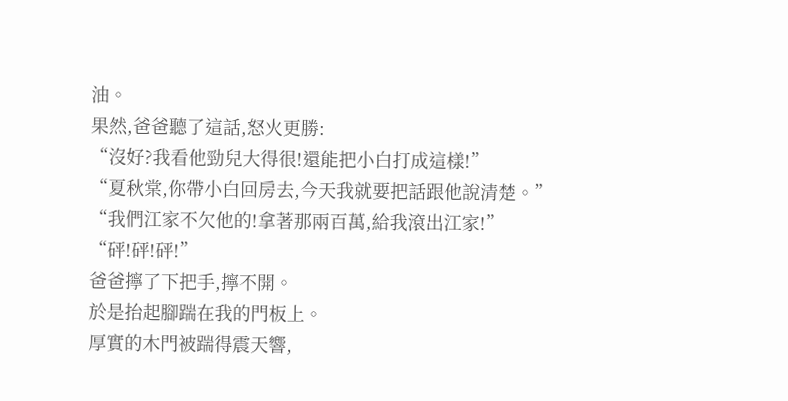油。
果然,爸爸聽了這話,怒火更勝:
“沒好?我看他勁兒大得很!還能把小白打成這樣!”
“夏秋棠,你帶小白回房去,今天我就要把話跟他說清楚。”
“我們江家不欠他的!拿著那兩百萬,給我滾出江家!”
“砰!砰!砰!”
爸爸擰了下把手,擰不開。
於是抬起腳踹在我的門板上。
厚實的木門被踹得震天響,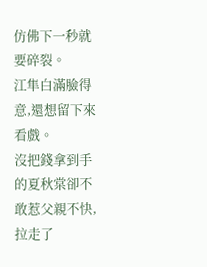仿佛下一秒就要碎裂。
江隼白滿臉得意,還想留下來看戲。
沒把錢拿到手的夏秋棠卻不敢惹父親不快,拉走了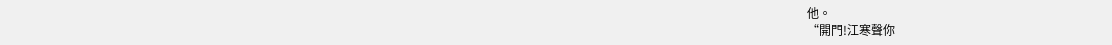他。
“開門!江寒聲你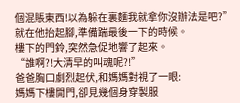個混賬東西!以為躲在裏麵我就拿你沒辦法是吧?”
就在他抬起腳,準備踹最後一下的時候。
樓下的門鈴,突然急促地響了起來。
“誰啊?!大清早的叫魂呢?!”
爸爸胸口劇烈起伏,和媽媽對視了一眼:
媽媽下樓開門,卻見幾個身穿製服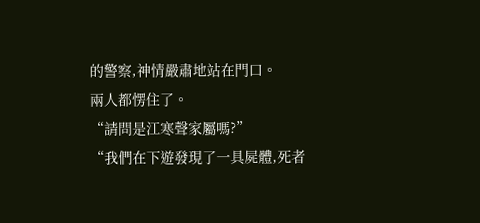的警察,神情嚴肅地站在門口。
兩人都愣住了。
“請問是江寒聲家屬嗎?”
“我們在下遊發現了一具屍體,死者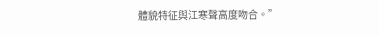體貌特征與江寒聲高度吻合。”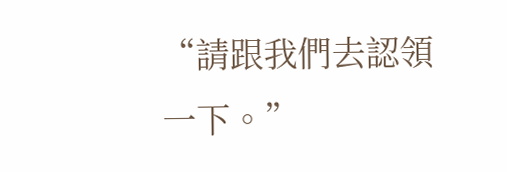“請跟我們去認領一下。”